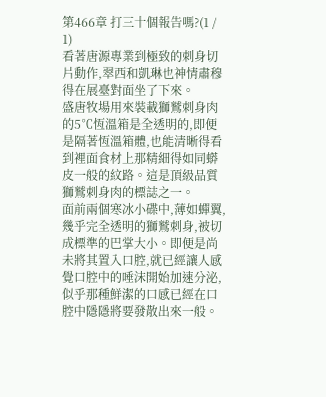第466章 打三十個報告嗎?(1 / 1)
看著唐源專業到極致的刺身切片動作,翠西和凱琳也神情肅穆得在展臺對面坐了下來。
盛唐牧場用來裝載獅鷲刺身肉的5℃恆溫箱是全透明的,即便是隔著恆溫箱體,也能清晰得看到裡面食材上那精細得如同蟒皮一般的紋路。這是頂級品質獅鷲刺身肉的標誌之一。
面前兩個寒冰小碟中,薄如蟬翼,幾乎完全透明的獅鷲刺身,被切成標準的巴掌大小。即便是尚未將其置入口腔,就已經讓人感覺口腔中的唾沫開始加速分泌,似乎那種鮮潔的口感已經在口腔中隱隱將要發散出來一般。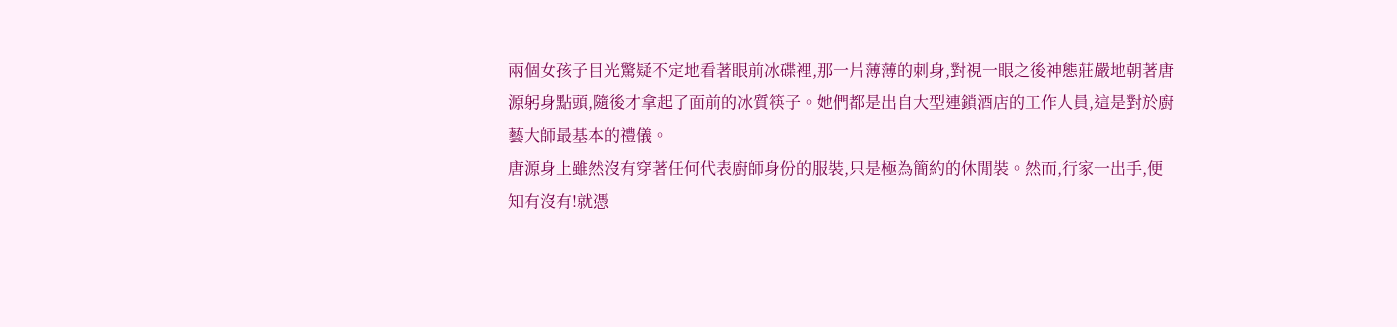兩個女孩子目光驚疑不定地看著眼前冰碟裡,那一片薄薄的刺身,對視一眼之後神態莊嚴地朝著唐源躬身點頭,隨後才拿起了面前的冰質筷子。她們都是出自大型連鎖酒店的工作人員,這是對於廚藝大師最基本的禮儀。
唐源身上雖然沒有穿著任何代表廚師身份的服裝,只是極為簡約的休閒裝。然而,行家一出手,便知有沒有!就憑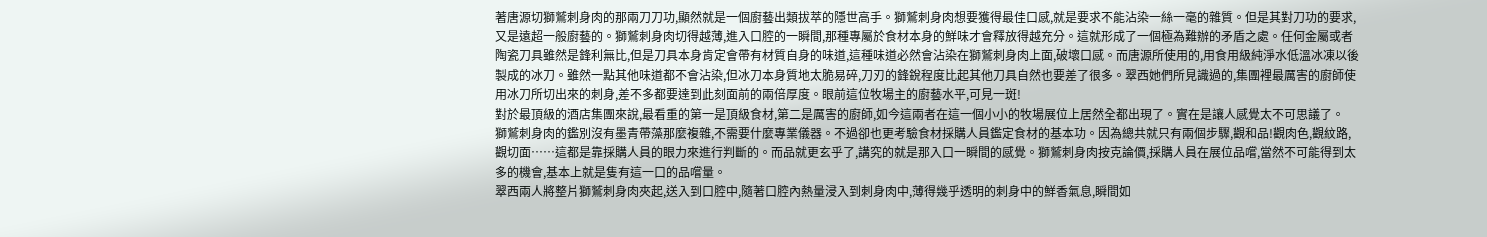著唐源切獅鷲刺身肉的那兩刀刀功,顯然就是一個廚藝出類拔萃的隱世高手。獅鷲刺身肉想要獲得最佳口感,就是要求不能沾染一絲一毫的雜質。但是其對刀功的要求,又是遠超一般廚藝的。獅鷲刺身肉切得越薄,進入口腔的一瞬間,那種專屬於食材本身的鮮味才會釋放得越充分。這就形成了一個極為難辦的矛盾之處。任何金屬或者陶瓷刀具雖然是鋒利無比,但是刀具本身肯定會帶有材質自身的味道,這種味道必然會沾染在獅鷲刺身肉上面,破壞口感。而唐源所使用的,用食用級純淨水低溫冰凍以後製成的冰刀。雖然一點其他味道都不會沾染,但冰刀本身質地太脆易碎,刀刃的鋒銳程度比起其他刀具自然也要差了很多。翠西她們所見識過的,集團裡最厲害的廚師使用冰刀所切出來的刺身,差不多都要達到此刻面前的兩倍厚度。眼前這位牧場主的廚藝水平,可見一斑!
對於最頂級的酒店集團來說,最看重的第一是頂級食材,第二是厲害的廚師,如今這兩者在這一個小小的牧場展位上居然全都出現了。實在是讓人感覺太不可思議了。
獅鷲刺身肉的鑑別沒有墨青帶藻那麼複雜,不需要什麼專業儀器。不過卻也更考驗食材採購人員鑑定食材的基本功。因為總共就只有兩個步驟,觀和品!觀肉色,觀紋路,觀切面……這都是靠採購人員的眼力來進行判斷的。而品就更玄乎了,講究的就是那入口一瞬間的感覺。獅鷲刺身肉按克論價,採購人員在展位品嚐,當然不可能得到太多的機會,基本上就是隻有這一口的品嚐量。
翠西兩人將整片獅鷲刺身肉夾起,送入到口腔中,隨著口腔內熱量浸入到刺身肉中,薄得幾乎透明的刺身中的鮮香氣息,瞬間如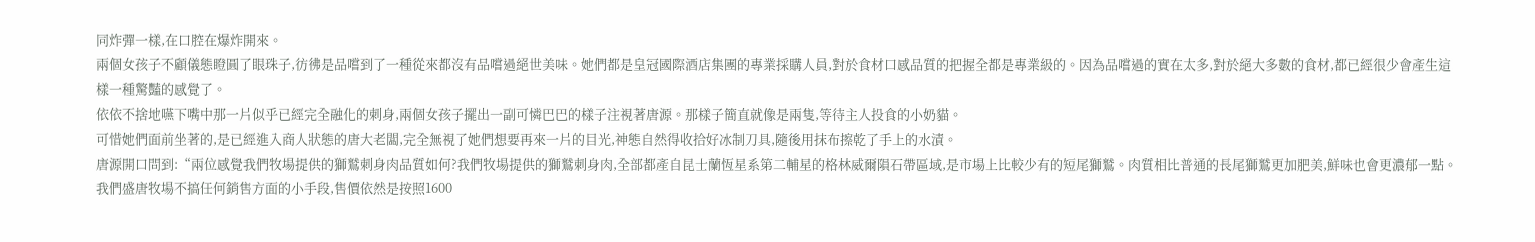同炸彈一樣,在口腔在爆炸開來。
兩個女孩子不顧儀態瞪圓了眼珠子,彷彿是品嚐到了一種從來都沒有品嚐過絕世美味。她們都是皇冠國際酒店集團的專業採購人員,對於食材口感品質的把握全都是專業級的。因為品嚐過的實在太多,對於絕大多數的食材,都已經很少會產生這樣一種驚豔的感覺了。
依依不捨地嚥下嘴中那一片似乎已經完全融化的刺身,兩個女孩子擺出一副可憐巴巴的樣子注視著唐源。那樣子簡直就像是兩隻,等待主人投食的小奶貓。
可惜她們面前坐著的,是已經進入商人狀態的唐大老闆,完全無視了她們想要再來一片的目光,神態自然得收拾好冰制刀具,隨後用抹布擦乾了手上的水漬。
唐源開口問到:“兩位感覺我們牧場提供的獅鷲刺身肉品質如何?我們牧場提供的獅鷲刺身肉,全部都產自昆士蘭恆星系第二輔星的格林威爾隕石帶區域,是市場上比較少有的短尾獅鷲。肉質相比普通的長尾獅鷲更加肥美,鮮味也會更濃郁一點。我們盛唐牧場不搞任何銷售方面的小手段,售價依然是按照1600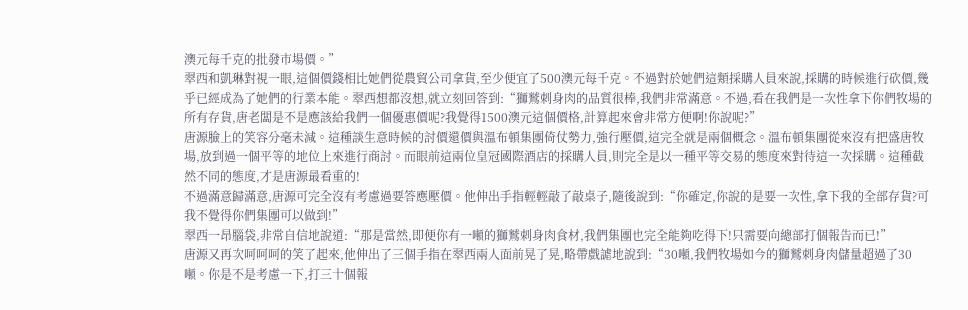澳元每千克的批發市場價。”
翠西和凱琳對視一眼,這個價錢相比她們從農貿公司拿貨,至少便宜了500澳元每千克。不過對於她們這類採購人員來說,採購的時候進行砍價,幾乎已經成為了她們的行業本能。翠西想都沒想,就立刻回答到:“獅鷲刺身肉的品質很棒,我們非常滿意。不過,看在我們是一次性拿下你們牧場的所有存貨,唐老闆是不是應該給我們一個優惠價呢?我覺得1500澳元這個價格,計算起來會非常方便啊!你說呢?”
唐源臉上的笑容分毫未減。這種談生意時候的討價還價與溫布頓集團倚仗勢力,強行壓價,這完全就是兩個概念。溫布頓集團從來沒有把盛唐牧場,放到過一個平等的地位上來進行商討。而眼前這兩位皇冠國際酒店的採購人員,則完全是以一種平等交易的態度來對待這一次採購。這種截然不同的態度,才是唐源最看重的!
不過滿意歸滿意,唐源可完全沒有考慮過要答應壓價。他伸出手指輕輕敲了敲桌子,隨後說到:“你確定,你說的是要一次性,拿下我的全部存貨?可我不覺得你們集團可以做到!”
翠西一昂腦袋,非常自信地說道:“那是當然,即便你有一噸的獅鷲刺身肉食材,我們集團也完全能夠吃得下!只需要向總部打個報告而已!”
唐源又再次呵呵呵的笑了起來,他伸出了三個手指在翠西兩人面前晃了晃,略帶戲謔地說到:“30噸,我們牧場如今的獅鷲刺身肉儲量超過了30噸。你是不是考慮一下,打三十個報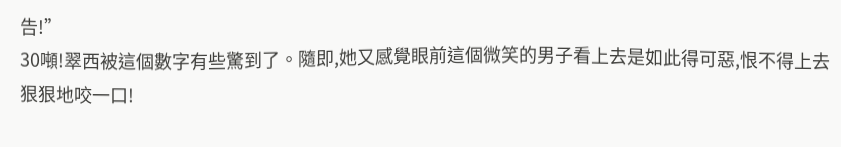告!”
30噸!翠西被這個數字有些驚到了。隨即,她又感覺眼前這個微笑的男子看上去是如此得可惡,恨不得上去狠狠地咬一口!